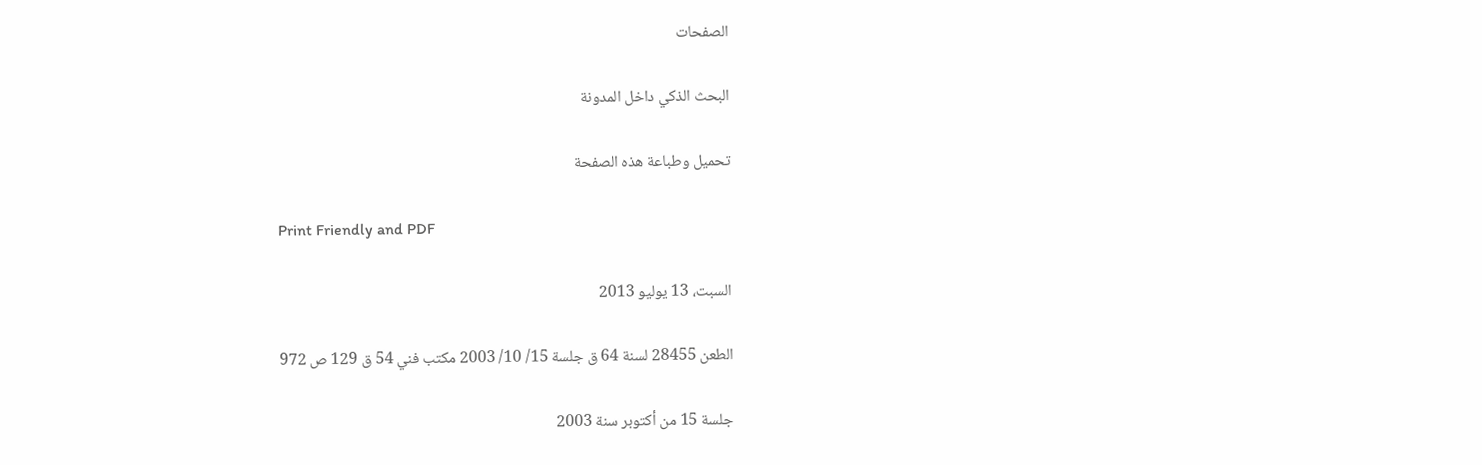الصفحات

البحث الذكي داخل المدونة

تحميل وطباعة هذه الصفحة

Print Friendly and PDF

السبت، 13 يوليو 2013

الطعن 28455 لسنة 64 ق جلسة 15/ 10/ 2003 مكتب فني 54 ق 129 ص 972

جلسة 15 من أكتوبر سنة 2003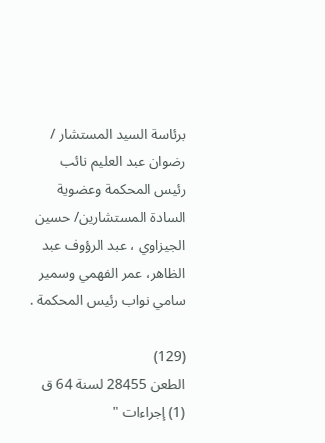برئاسة السيد المستشار / رضوان عبد العليم نائب رئيس المحكمة وعضوية السادة المستشارين/ حسين الجيزاوي ، عبد الرؤوف عبد الظاهر، عمر الفهمي وسمير سامي نواب رئيس المحكمة .

(129)
الطعن 28455 لسنة 64 ق
(1) إجراءات "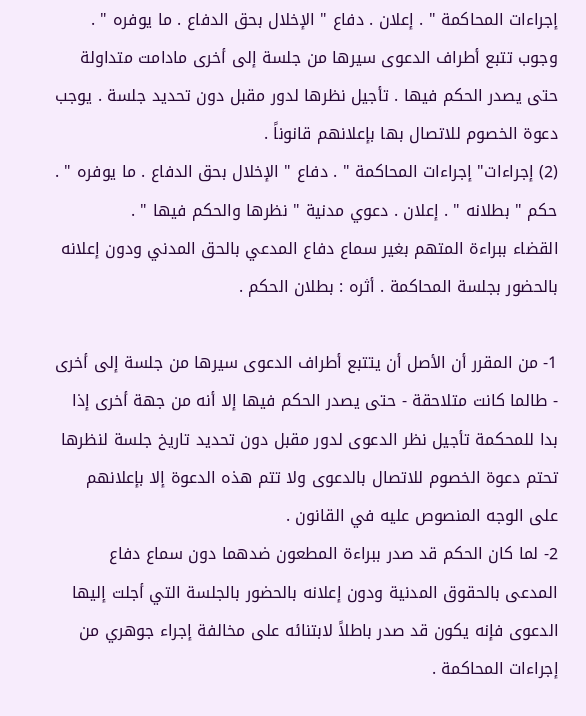إجراءات المحاكمة " . إعلان . دفاع " الإخلال بحق الدفاع . ما يوفره " .
وجوب تتبع أطراف الدعوى سيرها من جلسة إلى أخرى مادامت متداولة حتى يصدر الحكم فيها . تأجيل نظرها لدور مقبل دون تحديد جلسة . يوجب دعوة الخصوم للاتصال بها بإعلانهم قانوناً .
(2) إجراءات" إجراءات المحاكمة " . دفاع " الإخلال بحق الدفاع . ما يوفره " . حكم " بطلانه " . إعلان . دعوي مدنية " نظرها والحكم فيها " .
القضاء ببراءة المتهم بغير سماع دفاع المدعي بالحق المدني ودون إعلانه بالحضور بجلسة المحاكمة . أثره : بطلان الحكم .

1- من المقرر أن الأصل أن يتتبع أطراف الدعوى سيرها من جلسة إلى أخرى - طالما كانت متلاحقة - حتى يصدر الحكم فيها إلا أنه من جهة أخرى إذا بدا للمحكمة تأجيل نظر الدعوى لدور مقبل دون تحديد تاريخ جلسة لنظرها تحتم دعوة الخصوم للاتصال بالدعوى ولا تتم هذه الدعوة إلا بإعلانهم على الوجه المنصوص عليه في القانون .
2- لما كان الحكم قد صدر ببراءة المطعون ضدهما دون سماع دفاع المدعى بالحقوق المدنية ودون إعلانه بالحضور بالجلسة التي أجلت إليها الدعوى فإنه يكون قد صدر باطلاً لابتنائه على مخالفة إجراء جوهري من إجراءات المحاكمة .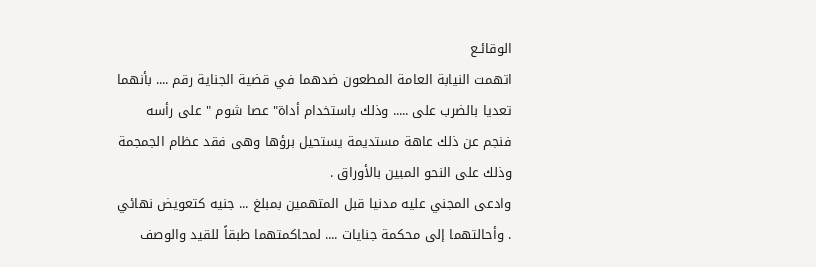الوقائـع
اتهمت النيابة العامة المطعون ضدهما في قضية الجناية رقم .... بأنهما تعديا بالضرب على ..... وذلك باستخدام أداة" عصا شوم " على رأسه فنجم عن ذلك عاهة مستديمة يستحيل برؤها وهى فقد عظام الجمجمة وذلك على النحو المبين بالأوراق .
وادعى المجني عليه مدنيا قبل المتهمين بمبلغ ... جنيه كتعويض نهائي . وأحالتهما إلى محكمة جنايات .... لمحاكمتهما طبقاً للقيد والوصف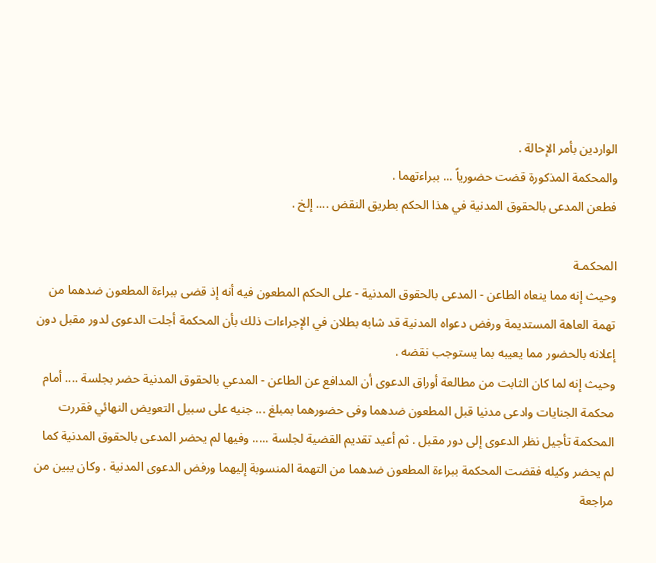الواردين بأمر الإحالة .
والمحكمة المذكورة قضت حضورياً ... ببراءتهما .
فطعن المدعى بالحقوق المدنية في هذا الحكم بطريق النقض .... إلخ .

المحكمـة
وحيث إنه مما ينعاه الطاعن - المدعى بالحقوق المدنية - على الحكم المطعون فيه أنه إذ قضى ببراءة المطعون ضدهما من تهمة العاهة المستديمة ورفض دعواه المدنية قد شابه بطلان في الإجراءات ذلك بأن المحكمة أجلت الدعوى لدور مقبل دون إعلانه بالحضور مما يعيبه بما يستوجب نقضه .
وحيث إنه لما كان الثابت من مطالعة أوراق الدعوى أن المدافع عن الطاعن - المدعي بالحقوق المدنية حضر بجلسة .... أمام محكمة الجنايات وادعى مدنيا قبل المطعون ضدهما وفى حضورهما بمبلغ ... جنيه على سبيل التعويض النهائي فقررت المحكمة تأجيل نظر الدعوى إلى دور مقبل . ثم أعيد تقديم القضية لجلسة ..... وفيها لم يحضر المدعى بالحقوق المدنية كما لم يحضر وكيله فقضت المحكمة ببراءة المطعون ضدهما من التهمة المنسوبة إليهما ورفض الدعوى المدنية . وكان يبين من مراجعة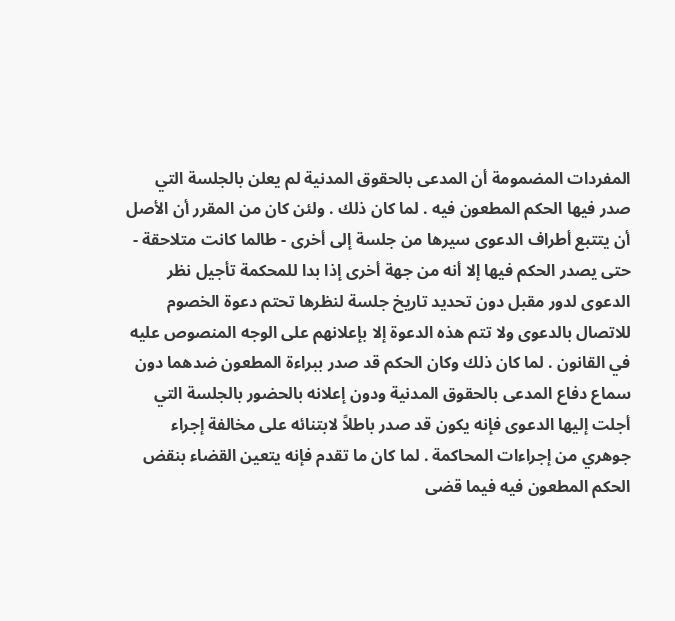المفردات المضمومة أن المدعى بالحقوق المدنية لم يعلن بالجلسة التي صدر فيها الحكم المطعون فيه . لما كان ذلك . ولئن كان من المقرر أن الأصل أن يتتبع أطراف الدعوى سيرها من جلسة إلى أخرى - طالما كانت متلاحقة - حتى يصدر الحكم فيها إلا أنه من جهة أخرى إذا بدا للمحكمة تأجيل نظر الدعوى لدور مقبل دون تحديد تاريخ جلسة لنظرها تحتم دعوة الخصوم للاتصال بالدعوى ولا تتم هذه الدعوة إلا بإعلانهم على الوجه المنصوص عليه في القانون . لما كان ذلك وكان الحكم قد صدر ببراءة المطعون ضدهما دون سماع دفاع المدعى بالحقوق المدنية ودون إعلانه بالحضور بالجلسة التي أجلت إليها الدعوى فإنه يكون قد صدر باطلاً لابتنائه على مخالفة إجراء جوهري من إجراءات المحاكمة . لما كان ما تقدم فإنه يتعين القضاء بنقض الحكم المطعون فيه فيما قضى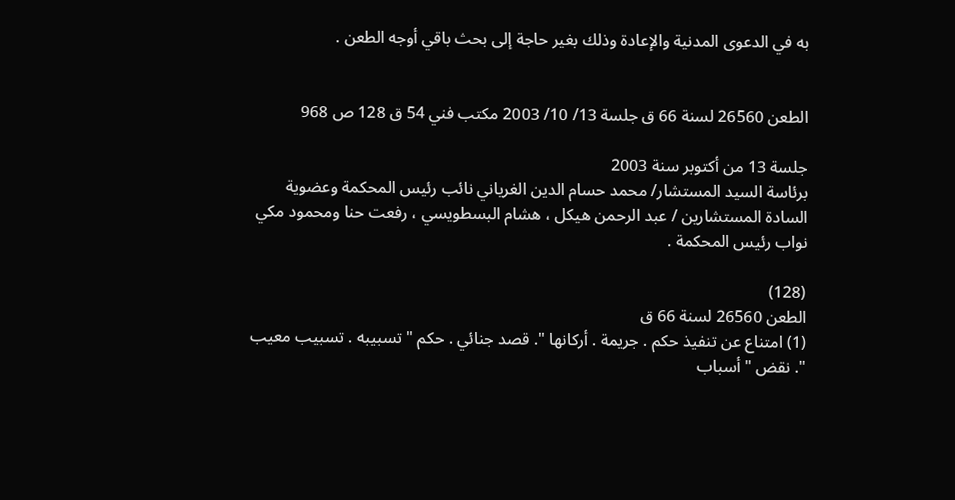به في الدعوى المدنية والإعادة وذلك بغير حاجة إلى بحث باقي أوجه الطعن .


الطعن 26560 لسنة 66 ق جلسة 13/ 10/ 2003 مكتب فني 54 ق 128 ص 968

جلسة 13 من أكتوبر سنة 2003
برئاسة السيد المستشار/ محمد حسام الدين الغرياني نائب رئيس المحكمة وعضوية السادة المستشارين / عبد الرحمن هيكل ، هشام البسطويسي ، رفعت حنا ومحمود مكي نواب رئيس المحكمة .

(128)
الطعن 26560 لسنة 66 ق
(1) امتناع عن تنفيذ حكم . جريمة . أركانها ". قصد جنائي . حكم " تسبيبه . تسبيب معيب ". نقض " أسباب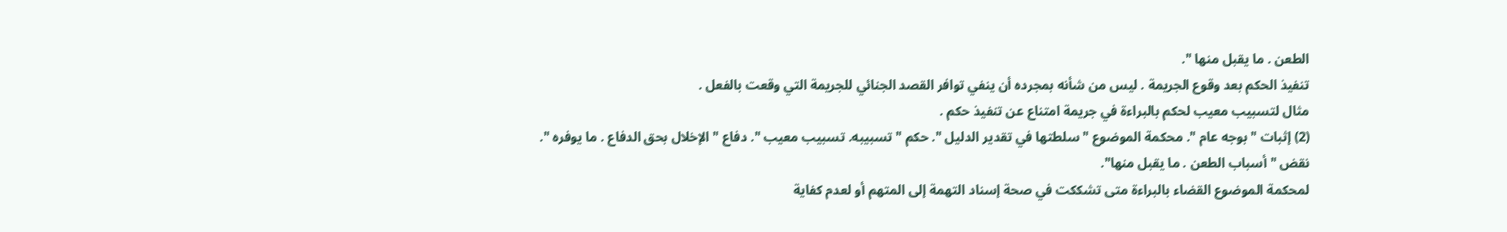الطعن . ما يقبل منها ".
تنفيذ الحكم بعد وقوع الجريمة . ليس من شأنه بمجرده أن ينفي توافر القصد الجنائي للجريمة التي وقعت بالفعل .
مثال لتسبيب معيب لحكم بالبراءة في جريمة امتناع عن تنفيذ حكم .
(2) إثبات " بوجه عام ". محكمة الموضوع " سلطتها في تقدير الدليل ". حكم " تسبيبه. تسبيب معيب ". دفاع " الإخلال بحق الدفاع . ما يوفره ". نقض " أسباب الطعن . ما يقبل منها".
لمحكمة الموضوع القضاء بالبراءة متى تشككت في صحة إسناد التهمة إلى المتهم أو لعدم كفاية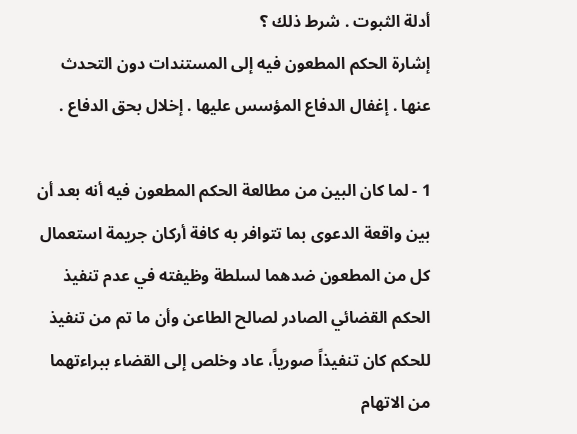أدلة الثبوت . شرط ذلك ؟
إشارة الحكم المطعون فيه إلى المستندات دون التحدث عنها . إغفال الدفاع المؤسس عليها . إخلال بحق الدفاع .

1 - لما كان البين من مطالعة الحكم المطعون فيه أنه بعد أن بين واقعة الدعوى بما تتوافر به كافة أركان جريمة استعمال كل من المطعون ضدهما لسلطة وظيفته في عدم تنفيذ الحكم القضائي الصادر لصالح الطاعن وأن ما تم من تنفيذ للحكم كان تنفيذاً صورياً، عاد وخلص إلى القضاء ببراءتهما من الاتهام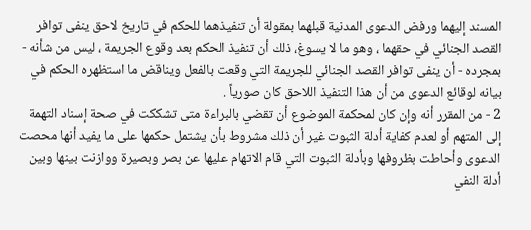المسند إليهما ورفض الدعوى المدنية قبلهما بمقولة أن تنفيذهما للحكم في تاريخ لاحق ينفى توافر القصد الجنائي في حقهما ، وهو ما لا يسوغ، ذلك أن تنفيذ الحكم بعد وقوع الجريمة ، ليس من شأنه - بمجرده - أن ينفى توافر القصد الجنائي للجريمة التي وقعت بالفعل ويناقض ما استظهره الحكم في بيانه لوقائع الدعوى من أن هذا التنفيذ اللاحق كان صورياً .
2 - من المقرر أنه وإن كان لمحكمة الموضوع أن تقضي بالبراءة متى تشككت في صحة إسناد التهمة إلى المتهم أو لعدم كفاية أدلة الثبوت غير أن ذلك مشروط بأن يشتمل حكمها على ما يفيد أنها محصت الدعوى وأحاطت بظروفها وبأدلة الثبوت التي قام الاتهام عليها عن بصر وبصيرة ووازنت بينها وبين أدلة النفي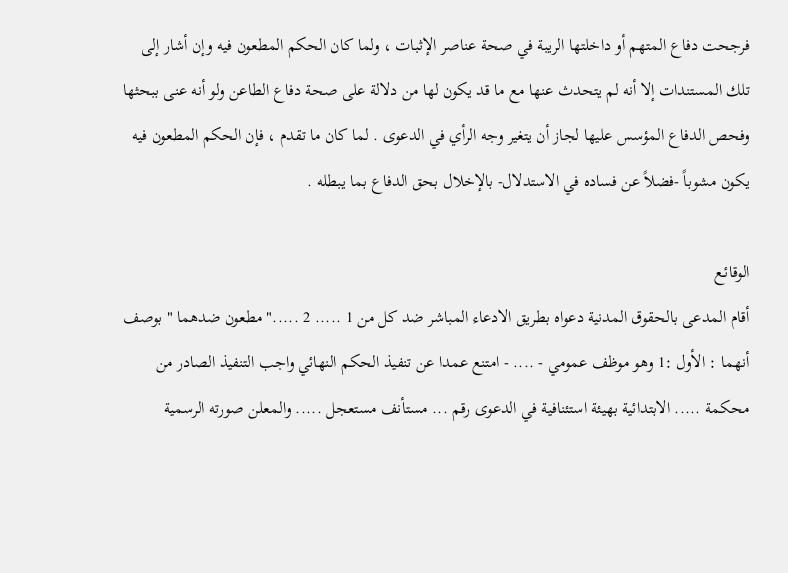فرجحت دفاع المتهم أو داخلتها الريبة في صحة عناصر الإثبات ، ولما كان الحكم المطعون فيه وإن أشار إلى تلك المستندات إلا أنه لم يتحدث عنها مع ما قد يكون لها من دلالة على صحة دفاع الطاعن ولو أنه عنى ببحثها وفحص الدفاع المؤسس عليها لجاز أن يتغير وجه الرأي في الدعوى . لما كان ما تقدم ، فإن الحكم المطعون فيه يكون مشوباً -فضلاً عن فساده في الاستدلال- بالإخلال بحق الدفاع بما يبطله .

الوقائـع
أقام المدعى بالحقوق المدنية دعواه بطريق الادعاء المباشر ضد كل من 1 ..... 2 ....." مطعون ضدهما " بوصف أنهما : الأول :1 وهو موظف عمومي - .... - امتنع عمدا عن تنفيذ الحكم النهائي واجب التنفيذ الصادر من محكمة ..... الابتدائية بهيئة استئنافية في الدعوى رقم ... مستأنف مستعجل ..... والمعلن صورته الرسمية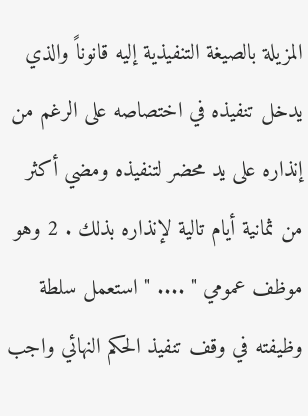المزيلة بالصيغة التنفيذية إليه قانوناً والذي يدخل تنفيذه في اختصاصه على الرغم من إنذاره على يد محضر لتنفيذه ومضي أكثر من ثمانية أيام تالية لإنذاره بذلك . 2 وهو موظف عمومي " .... " استعمل سلطة وظيفته في وقف تنفيذ الحكم النهائي واجب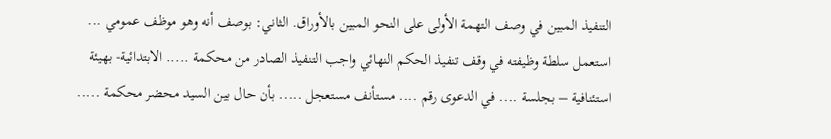التنفيذ المبين في وصف التهمة الأولى على النحو المبين بالأوراق. الثاني: بوصف أنه وهو موظف عمومي ... استعمل سلطة وظيفته في وقف تنفيذ الحكم النهائي واجب التنفيذ الصادر من محكمة ..... الابتدائية- بهيئة استئنافية – بجلسة .... في الدعوى رقم .... مستأنف مستعجل ..... بأن حال بين السيد محضر محكمة .....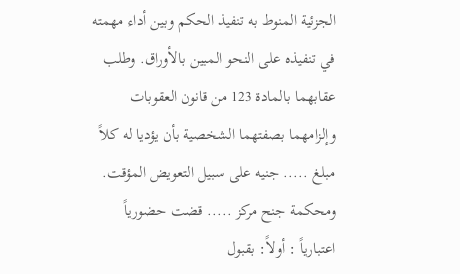الجزئية المنوط به تنفيذ الحكم وبين أداء مهمته في تنفيذه على النحو المبين بالأوراق. وطلب عقابهما بالمادة 123 من قانون العقوبات وإلزامهما بصفتهما الشخصية بأن يؤديا له كلاً مبلغ ..... جنيه على سبيل التعويض المؤقت.
ومحكمة جنح مركز ..... قضت حضورياً اعتبارياً : أولاً: بقبول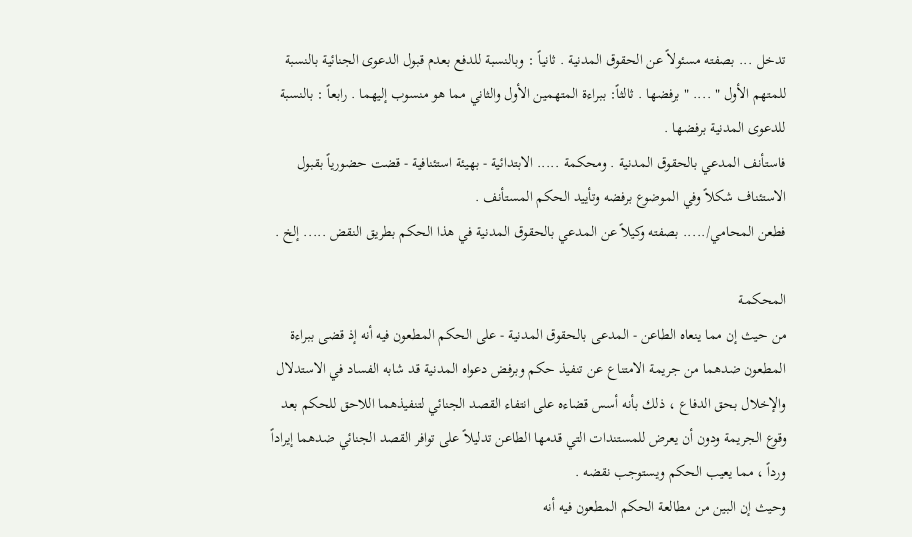تدخل ... بصفته مسئولاً عن الحقوق المدنية . ثانياً : وبالنسبة للدفع بعدم قبول الدعوى الجنائية بالنسبة للمتهم الأول " .... " برفضها . ثالثاً: ببراءة المتهمين الأول والثاني مما هو منسوب إليهما . رابعاً : بالنسبة للدعوى المدنية برفضها .
فاستأنف المدعي بالحقوق المدنية . ومحكمة ..... الابتدائية - بهيئة استئنافية - قضت حضورياً بقبول الاستئناف شكلاً وفي الموضوع برفضه وتأييد الحكم المستأنف .
فطعن المحامي/..... بصفته وكيلاً عن المدعي بالحقوق المدنية في هذا الحكم بطريق النقض ..... إلخ .

المحكمـة
من حيث إن مما ينعاه الطاعن - المدعى بالحقوق المدنية - على الحكم المطعون فيه أنه إذ قضى ببراءة المطعون ضدهما من جريمة الامتناع عن تنفيذ حكم وبرفض دعواه المدنية قد شابه الفساد في الاستدلال والإخلال بحق الدفاع ، ذلك بأنه أسس قضاءه على انتفاء القصد الجنائي لتنفيذهما اللاحق للحكم بعد وقوع الجريمة ودون أن يعرض للمستندات التي قدمها الطاعن تدليلاً على توافر القصد الجنائي ضدهما إيراداً ورداً ، مما يعيب الحكم ويستوجب نقضه .
وحيث إن البين من مطالعة الحكم المطعون فيه أنه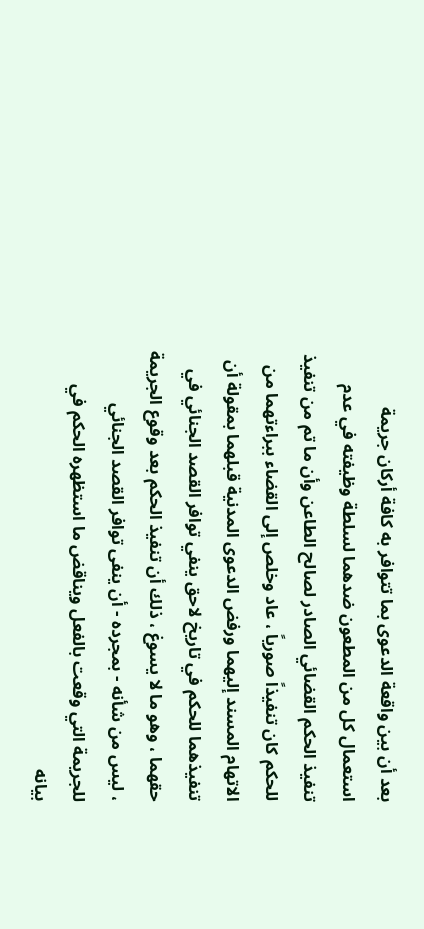بعد أن بين واقعة الدعوى بما تتوافر به كافة أركان جريمة استعمال كل من المطعون ضدهما لسلطة وظيفته في عدم تنفيذ الحكم القضائي الصادر لصالح الطاعن وأن ما تم من تنفيذ للحكم كان تنفيذاً صورياً ، عاد وخلص إلى القضاء ببراءتهما من الاتهام المسند إليهما ورفض الدعوى المدنية قبلهما بمقولة أن تنفيذهما للحكم في تاريخ لاحق ينفي توافر القصد الجنائي في حقهما ، وهو ما لا يسوغ ، ذلك أن تنفيذ الحكم بعد وقوع الجريمة ، ليس من شأنه - بمجرده - أن ينفى توافر القصد الجنائي للجريمة التي وقعت بالفعل ويناقض ما استظهره الحكم في بيانه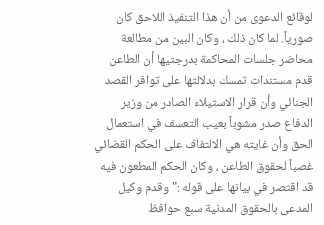لوقائع الدعوى من أن هذا التنفيذ اللاحق كان صورياً. لما كان ذلك ، وكان البين من مطالعة محاضر جلسات المحاكمة بدرجتيها أن الطاعن قدم مستندات تمسك بدلالتها على توافر القصد الجنائي وأن قرار الاستيلاء الصادر من وزير الدفاع صدر مشوباً بعيب التعسف في استعمال الحق وأن غايته هي الالتفاف على الحكم القضائي غصباً لحقوق الطاعن ، وكان الحكم المطعون فيه قد اقتصر في بيانها على قوله :" وقدم وكيل المدعى بالحقوق المدنية سبع حوافظ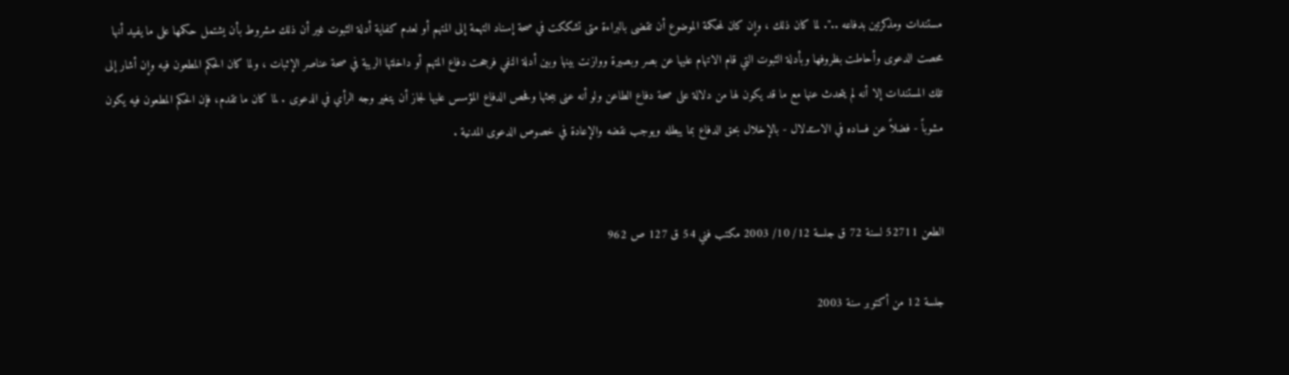مستندات ومذكرتين بدفاعه ..". لما كان ذلك ، وإن كان لمحكمة الموضوع أن تقضى بالبراءة متى تشككت في صحة إسناد التهمة إلى المتهم أو لعدم كفاية أدلة الثبوت غير أن ذلك مشروط بأن يشتمل حكمها على ما يفيد أنها محصت الدعوى وأحاطت بظروفها وبأدلة الثبوت التي قام الاتهام عليها عن بصر وبصيرة ووازنت بينها وبين أدلة النفي فرجحت دفاع المتهم أو داخلتها الريبة في صحة عناصر الإثبات ، ولما كان الحكم المطعون فيه وإن أشار إلى تلك المستندات إلا أنه لم يتحدث عنها مع ما قد يكون لها من دلالة على صحة دفاع الطاعن ولو أنه عنى ببحثها وفحص الدفاع المؤسس عليها لجاز أن يتغير وجه الرأي في الدعوى . لما كان ما تقدم، فإن الحكم المطعون فيه يكون مشوباً - فضلاً عن فساده في الاستدلال - بالإخلال بحق الدفاع بما يبطله ويوجب نقضه والإعادة في خصوص الدعوى المدنية .


الطعن 52711 لسنة 72 ق جلسة 12/ 10/ 2003 مكتب فني 54 ق 127 ص 962

جلسة 12 من أكتوبر سنة 2003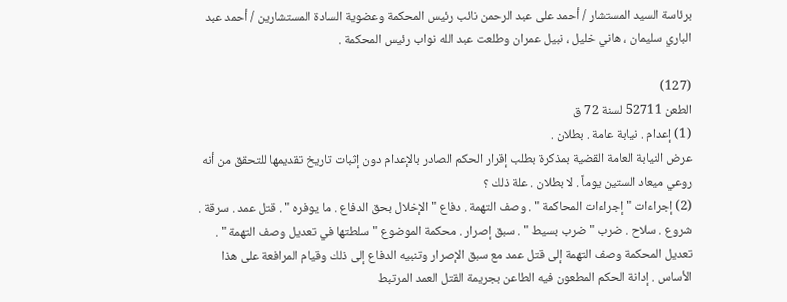برئاسة السيد المستشار / أحمد على عبد الرحمن نائب رئيس المحكمة وعضوية السادة المستشارين / أحمد عبد الباري سليمان ، هاني خليل ، نبيل عمران وطلعت عبد الله نواب رئيس المحكمة .

(127)
الطعن 52711 لسنة 72 ق
(1) إعدام . نيابة عامة . بطلان .
عرض النيابة العامة القضية بمذكرة بطلب إقرار الحكم الصادر بالإعدام دون إثبات تاريخ تقديمها للتحقق من أنه روعي ميعاد الستين يوماً . لا بطلان . علة ذلك ؟
(2) إجراءات " إجراءات المحاكمة " . وصف التهمة . دفاع " الإخلال بحق الدفاع . ما يوفره " . قتل عمد . سرقة . شروع . سلاح . ضرب " ضرب بسيط " . سبق إصرار . محكمة الموضوع " سلطتها في تعديل وصف التهمة " .
تعديل المحكمة وصف التهمة إلى قتل عمد مع سبق الإصرار وتنبيه الدفاع إلى ذلك وقيام المرافعة على هذا الأساس . إدانة الحكم المطعون فيه الطاعن بجريمة القتل العمد المرتبط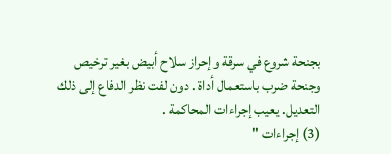بجنحة شروع في سرقة وإحراز سلاح أبيض بغير ترخيص وجنحة ضرب باستعمال أداة . دون لفت نظر الدفاع إلى ذلك التعديل. يعيب إجراءات المحاكمة .
(3) إجراءات "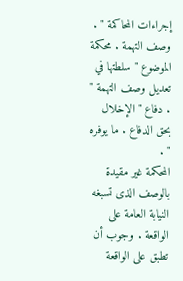إجراءات المحاكمة " . وصف التهمة . محكمة الموضوع " سلطتها في تعديل وصف التهمة " . دفاع " الإخلال بحق الدفاع . ما يوفره " .
المحكمة غير مقيدة بالوصف الذى تسبغه النيابة العامة على الواقعة . وجوب أن تطبق على الواقعة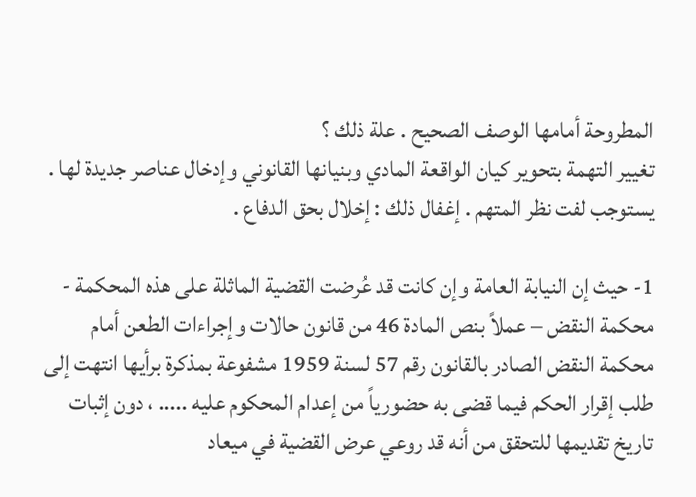المطروحة أمامها الوصف الصحيح . علة ذلك ؟
تغيير التهمة بتحوير كيان الواقعة المادي وبنيانها القانوني وإدخال عناصر جديدة لها . يستوجب لفت نظر المتهم . إغفال ذلك : إخلال بحق الدفاع .

1- حيث إن النيابة العامة وإن كانت قد عُرضت القضية الماثلة على هذه المحكمة - محكمة النقض – عملاً بنص المادة 46 من قانون حالات وإجراءات الطعن أمام محكمة النقض الصادر بالقانون رقم 57 لسنة 1959 مشفوعة بمذكرة برأيها انتهت إلى طلب إقرار الحكم فيما قضى به حضورياً من إعدام المحكوم عليه ..... ، دون إثبات تاريخ تقديمها للتحقق من أنه قد روعي عرض القضية في ميعاد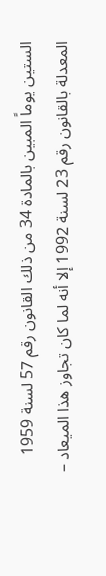الستين يوماً المبين بالمادة 34 من ذلك القانون رقم 57 لسنة 1959 المعدلة بالقانون رقم 23 لسنة 1992 إلا أنه لما كان تجاوز هذا الميعاد –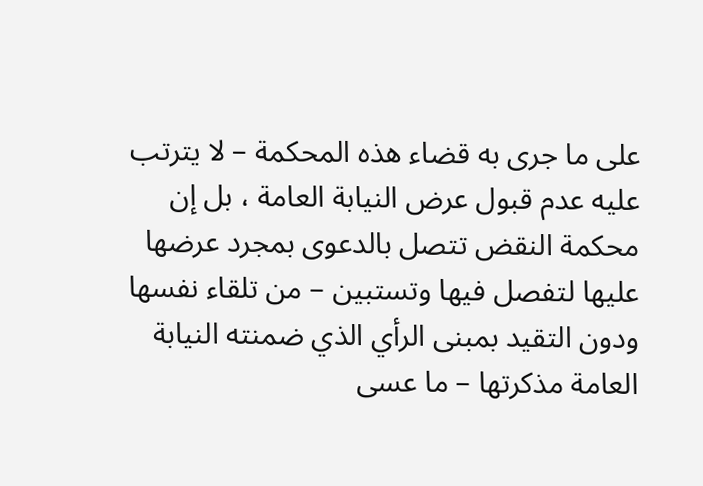على ما جرى به قضاء هذه المحكمة – لا يترتب عليه عدم قبول عرض النيابة العامة ، بل إن محكمة النقض تتصل بالدعوى بمجرد عرضها عليها لتفصل فيها وتستبين – من تلقاء نفسها ودون التقيد بمبنى الرأي الذي ضمنته النيابة العامة مذكرتها – ما عسى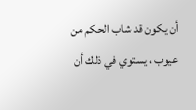أن يكون قد شاب الحكم من عيوب ، يستوي في ذلك أن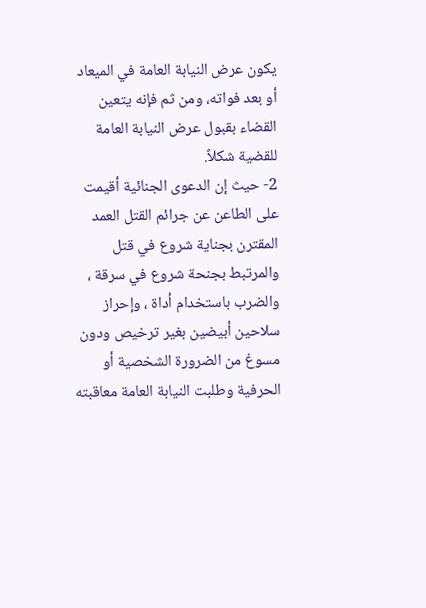يكون عرض النيابة العامة في الميعاد أو بعد فواته، ومن ثم فإنه يتعين القضاء بقبول عرض النيابة العامة للقضية شكلاً.
2- حيث إن الدعوى الجنائية أقيمت على الطاعن عن جرائم القتل العمد المقترن بجناية شروع في قتل والمرتبط بجنحة شروع في سرقة ، والضرب باستخدام أداة ، وإحراز سلاحين أبيضين بغير ترخيص ودون مسوغ من الضرورة الشخصية أو الحرفية وطلبت النيابة العامة معاقبته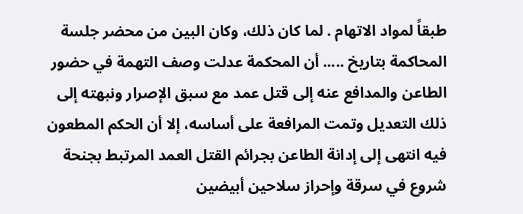طبقاً لمواد الاتهام . لما كان ذلك، وكان البين من محضر جلسة المحاكمة بتاريخ ..... أن المحكمة عدلت وصف التهمة في حضور الطاعن والمدافع عنه إلى قتل عمد مع سبق الإصرار ونبهته إلى ذلك التعديل وتمت المرافعة على أساسه، إلا أن الحكم المطعون فيه انتهى إلى إدانة الطاعن بجرائم القتل العمد المرتبط بجنحة شروع في سرقة وإحراز سلاحين أبيضين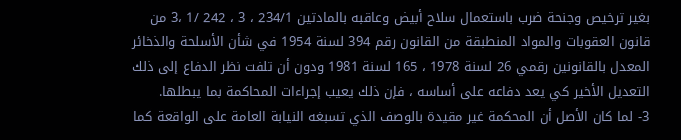بغير ترخيص وجنحة ضرب باستعمال سلاح أبيض وعاقبه بالمادتين 234/1 ، 3 ، 242 /1 ،3 من قانون العقوبات والمواد المنطبقة من القانون رقم 394 لسنة 1954 في شأن الأسلحة والذخائر المعدل بالقانونين رقمي 26 لسنة 1978 ، 165 لسنة 1981 ودون أن تلفت نظر الدفاع إلى ذلك التعديل الأخير كي يعد دفاعه على أساسه ، فإن ذلك يعيب إجراءات المحاكمة بما يبطلها.
3- لما كان الأصل أن المحكمة غير مقيدة بالوصف الذي تسبغه النيابة العامة على الواقعة كما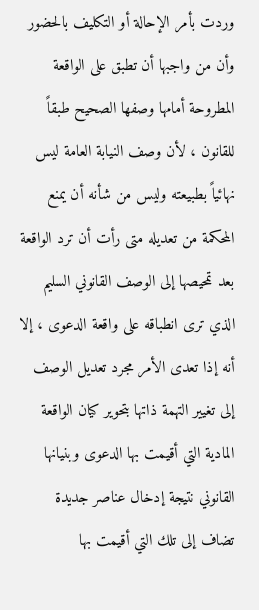وردت بأمر الإحالة أو التكليف بالحضور وأن من واجبها أن تطبق على الواقعة المطروحة أمامها وصفها الصحيح طبقاً للقانون ، لأن وصف النيابة العامة ليس نهائياً بطبيعته وليس من شأنه أن يمنع المحكمة من تعديله متى رأت أن ترد الواقعة بعد تمحيصها إلى الوصف القانوني السليم الذي ترى انطباقه على واقعة الدعوى ، إلا أنه إذا تعدى الأمر مجرد تعديل الوصف إلى تغيير التهمة ذاتها بتحوير كيان الواقعة المادية التي أقيمت بها الدعوى وبنيانها القانوني نتيجة إدخال عناصر جديدة تضاف إلى تلك التي أقيمت بها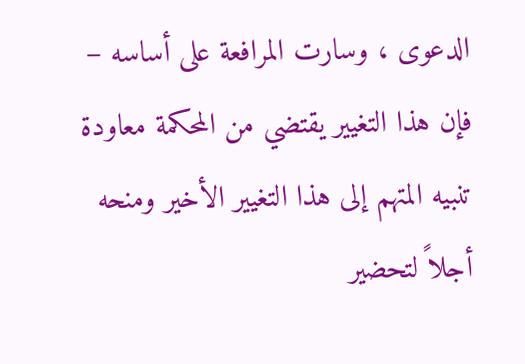الدعوى ، وسارت المرافعة على أساسه – فإن هذا التغيير يقتضي من المحكمة معاودة تنبيه المتهم إلى هذا التغيير الأخير ومنحه أجلاً لتحضير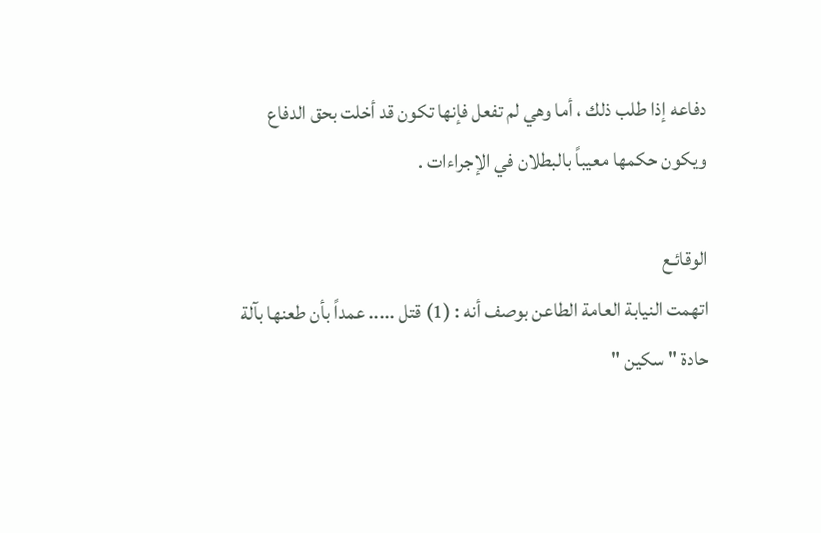دفاعه إذا طلب ذلك ، أما وهي لم تفعل فإنها تكون قد أخلت بحق الدفاع ويكون حكمها معيباً بالبطلان في الإجراءات .

الوقائـع
اتهمت النيابة العامة الطاعن بوصف أنه : (1) قتل ..... عمداً بأن طعنها بآلة حادة " سكين "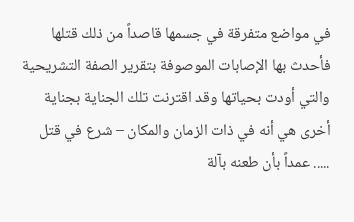في مواضع متفرقة في جسمها قاصداً من ذلك قتلها فأحدث بها الإصابات الموصوفة بتقرير الصفة التشريحية والتي أودت بحياتها وقد اقترنت تلك الجناية بجناية أخرى هي أنه في ذات الزمان والمكان – شرع في قتل ..... عمداً بأن طعنه بآلة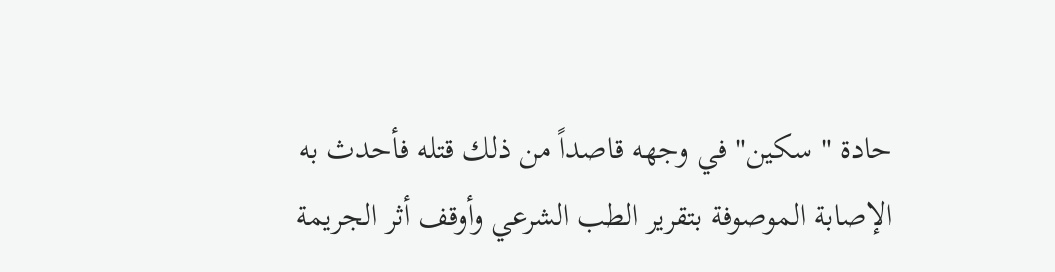حادة " سكين" في وجهه قاصداً من ذلك قتله فأحدث به الإصابة الموصوفة بتقرير الطب الشرعي وأوقف أثر الجريمة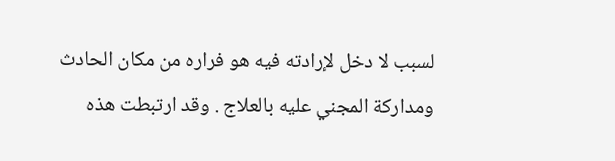لسبب لا دخل لإرادته فيه هو فراره من مكان الحادث ومداركة المجني عليه بالعلاج . وقد ارتبطت هذه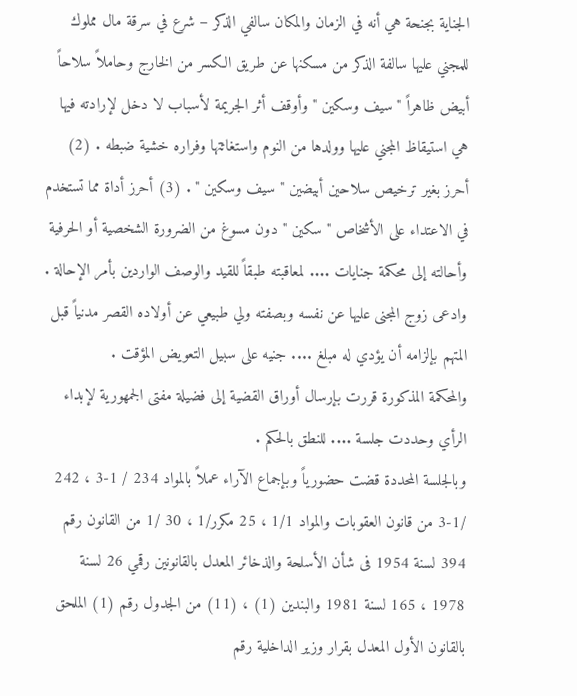الجناية بجنحة هي أنه في الزمان والمكان سالفي الذكر – شرع في سرقة مال مملوك للمجني عليها سالفة الذكر من مسكنها عن طريق الكسر من الخارج وحاملاً سلاحاً أبيض ظاهراً " سيف وسكين " وأوقف أثر الجريمة لأسباب لا دخل لإرادته فيها هي استيقاظ المجني عليها وولدها من النوم واستغاثتها وفراره خشية ضبطه . (2) أحرز بغير ترخيص سلاحين أبيضين " سيف وسكين " . (3) أحرز أداة مما تستخدم في الاعتداء على الأشخاص " سكين " دون مسوغ من الضرورة الشخصية أو الحرفية وأحالته إلى محكمة جنايات .... لمعاقبته طبقاً للقيد والوصف الواردين بأمر الإحالة .
وادعى زوج المجنى عليها عن نفسه وبصفته ولي طبيعي عن أولاده القصر مدنياً قبل المتهم بإلزامه أن يؤدي له مبلغ .... جنيه على سبيل التعويض المؤقت .
والمحكمة المذكورة قررت بإرسال أوراق القضية إلى فضيلة مفتى الجمهورية لإبداء الرأي وحددت جلسة .... للنطق بالحكم .
وبالجلسة المحددة قضت حضورياً وبإجماع الآراء عملاً بالمواد 234 / 1-3 ، 242 /1-3 من قانون العقوبات والمواد 1/1 ، 25 مكرر/1 ، 30 /1 من القانون رقم 394 لسنة 1954 فى شأن الأسلحة والذخائر المعدل بالقانونين رقمي 26 لسنة 1978 ، 165 لسنة 1981 والبندين (1) ، (11) من الجدول رقم (1) الملحق بالقانون الأول المعدل بقرار وزير الداخلية رقم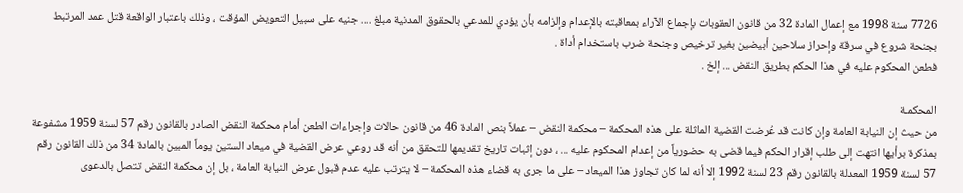7726 سنة 1998 مع إعمال المادة 32 من قانون العقوبات بإجماع الآراء بمعاقبته بالإعدام وإلزامه بأن يؤدي للمدعي بالحقوق المدنية مبلغ .... جنيه على سبيل التعويض المؤقت ، وذلك باعتبار الواقعة قتل عمد المرتبط بجنحة شروع في سرقة وإحراز سلاحين أبيضين بغير ترخيص وجنحة ضرب باستخدام أداة .
فطعن المحكوم عليه في هذا الحكم بطريق النقض ... إلخ .

المحكمـة
من حيث إن النيابة العامة وإن كانت قد عُرضت القضية الماثلة على هذه المحكمة – محكمة النقض – عملاً بنص المادة 46 من قانون حالات وإجراءات الطعن أمام محكمة النقض الصادر بالقانون رقم 57 لسنة 1959 مشفوعة بمذكرة برأيها انتهت إلى طلب إقرار الحكم فيما قضى به حضورياً من إعدام المحكوم عليه ... ، دون إثبات تاريخ تقديمها للتحقق من أنه قد روعي عرض القضية في ميعاد الستين يوماً المبين بالمادة 34 من ذلك القانون رقم 57 لسنة 1959 المعدلة بالقانون رقم 23 لسنة 1992 إلا أنه لما كان تجاوز هذا الميعاد – على ما جرى به قضاء هذه المحكمة – لا يترتب عليه عدم قبول عرض النيابة العامة ، بل إن محكمة النقض تتصل بالدعوى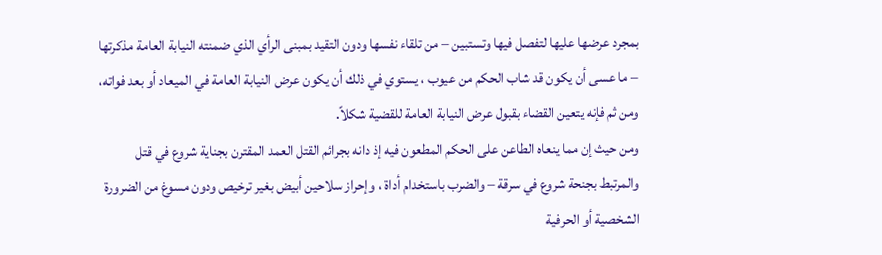بمجرد عرضها عليها لتفصل فيها وتستبين – من تلقاء نفسها ودون التقيد بمبنى الرأي الذي ضمنته النيابة العامة مذكرتها – ما عسى أن يكون قد شاب الحكم من عيوب ، يستوي في ذلك أن يكون عرض النيابة العامة في الميعاد أو بعد فواته، ومن ثم فإنه يتعين القضاء بقبول عرض النيابة العامة للقضية شكلاً.
ومن حيث إن مما ينعاه الطاعن على الحكم المطعون فيه إذ دانه بجرائم القتل العمد المقترن بجناية شروع في قتل والمرتبط بجنحة شروع في سرقة – والضرب باستخدام أداة ، وإحراز سلاحين أبيض بغير ترخيص ودون مسوغ من الضرورة الشخصية أو الحرفية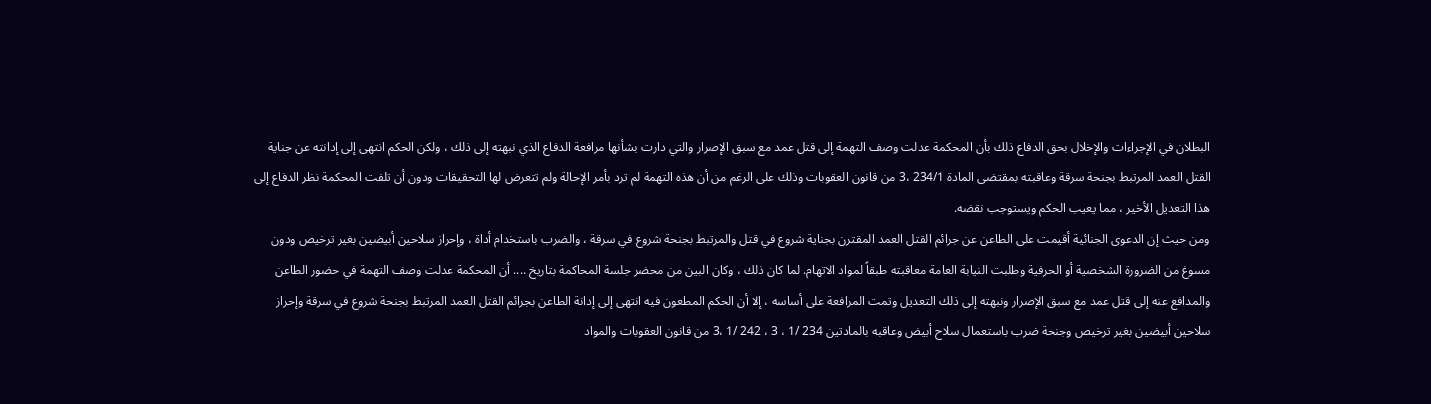البطلان في الإجراءات والإخلال بحق الدفاع ذلك بأن المحكمة عدلت وصف التهمة إلى قتل عمد مع سبق الإصرار والتي دارت بشأنها مرافعة الدفاع الذي نبهته إلى ذلك ، ولكن الحكم انتهى إلى إدانته عن جناية القتل العمد المرتبط بجنحة سرقة وعاقبته بمقتضى المادة 234/1 ،3 من قانون العقوبات وذلك على الرغم من أن هذه التهمة لم ترد بأمر الإحالة ولم تتعرض لها التحقيقات ودون أن تلفت المحكمة نظر الدفاع إلى هذا التعديل الأخير ، مما يعيب الحكم ويستوجب نقضه.
ومن حيث إن الدعوى الجنائية أقيمت على الطاعن عن جرائم القتل العمد المقترن بجناية شروع في قتل والمرتبط بجنحة شروع في سرقة ، والضرب باستخدام أداة ، وإحراز سلاحين أبيضين بغير ترخيص ودون مسوغ من الضرورة الشخصية أو الحرفية وطلبت النيابة العامة معاقبته طبقاً لمواد الاتهام. لما كان ذلك ، وكان البين من محضر جلسة المحاكمة بتاريخ .... أن المحكمة عدلت وصف التهمة في حضور الطاعن والمدافع عنه إلى قتل عمد مع سبق الإصرار ونبهته إلى ذلك التعديل وتمت المرافعة على أساسه ، إلا أن الحكم المطعون فيه انتهى إلى إدانة الطاعن بجرائم القتل العمد المرتبط بجنحة شروع في سرقة وإحراز سلاحين أبيضين بغير ترخيص وجنحة ضرب باستعمال سلاح أبيض وعاقبه بالمادتين 234 /1 ، 3 ، 242 /1 ،3 من قانون العقوبات والمواد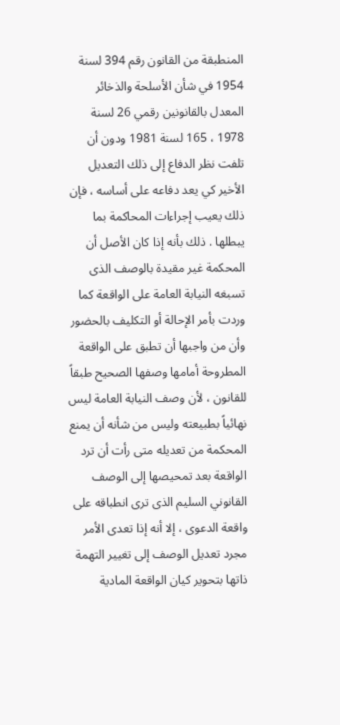المنطبقة من القانون رقم 394 لسنة 1954 في شأن الأسلحة والذخائر المعدل بالقانونين رقمي 26 لسنة 1978 ، 165 لسنة 1981 ودون أن تلفت نظر الدفاع إلى ذلك التعديل الأخير كي يعد دفاعه على أساسه ، فإن ذلك يعيب إجراءات المحاكمة بما يبطلها . ذلك بأنه إذا كان الأصل أن المحكمة غير مقيدة بالوصف الذى تسبغه النيابة العامة على الواقعة كما وردت بأمر الإحالة أو التكليف بالحضور وأن من واجبها أن تطبق على الواقعة المطروحة أمامها وصفها الصحيح طبقاً للقانون ، لأن وصف النيابة العامة ليس نهائياً بطبيعته وليس من شأنه أن يمنع المحكمة من تعديله متى رأت أن ترد الواقعة بعد تمحيصها إلى الوصف القانوني السليم الذى ترى انطباقه على واقعة الدعوى ، إلا أنه إذا تعدى الأمر مجرد تعديل الوصف إلى تغيير التهمة ذاتها بتحوير كيان الواقعة المادية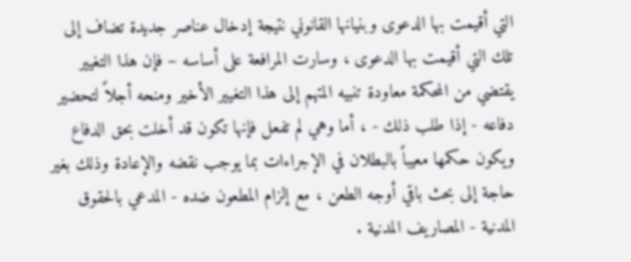التي أقيمت بها الدعوى وبنيانها القانوني نتيجة إدخال عناصر جديدة تضاف إلى تلك التي أقيمت بها الدعوى ، وسارت المرافعة على أساسه – فإن هذا التغيير يقتضي من المحكمة معاودة تنبيه المتهم إلى هذا التغيير الأخير ومنحه أجلاً لتحضير دفاعه - إذا طلب ذلك - ، أما وهي لم تفعل فإنها تكون قد أخلت بحق الدفاع ويكون حكمها معيباً بالبطلان في الإجراءات بما يوجب نقضه والإعادة وذلك بغير حاجة إلى بحث باقي أوجه الطعن ، مع إلزام المطعون ضده - المدعي بالحقوق المدنية - المصاريف المدنية .